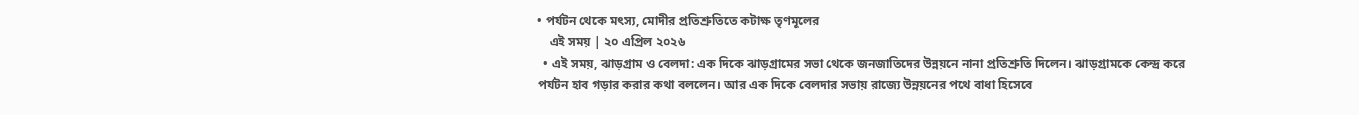• পর্যটন থেকে মৎস্য, মোদীর প্রতিশ্রুতিতে কটাক্ষ তৃণমূলের
    এই সময় | ২০ এপ্রিল ২০২৬
  • এই সময়, ঝাড়গ্রাম ও বেলদা: এক দিকে ঝাড়গ্রামের সভা থেকে জনজাতিদের উন্নয়নে নানা প্রতিশ্রুতি দিলেন। ঝাড়গ্রামকে কেন্দ্র করে পর্যটন হাব গড়ার করার কথা বললেন। আর এক দিকে বেলদার সভায় রাজ্যে উন্নয়নের পথে বাধা হিসেবে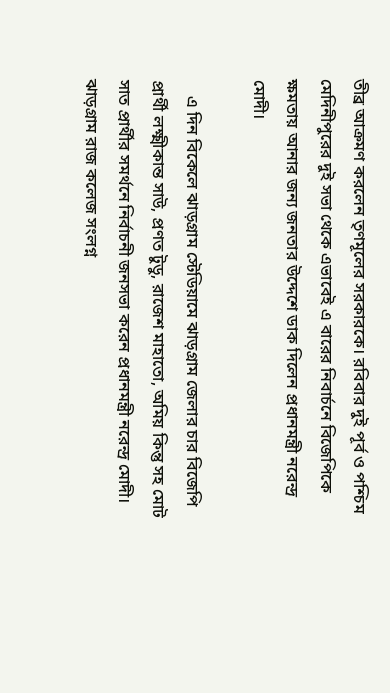তীব্র আক্রমণ করলেন তৃণমূলের সরকারকে। রবিবার দুই পূর্ব ও পশ্চিম মেদিনীপুরের দুই সভা থেকে এভাবেই এ বারের নিবার্চনে বিজেপিকে ক্ষমতায় আনার জন্য জনতার উদ্দেশে ডাক দিলেন প্রধানমন্ত্রী নরেন্দ্র মোদী।

    এ দিন বিকেলে ঝাড়গ্রাম স্টেডিয়ামে ঝাড়গ্রাম জেলার চার বিজেপি প্রার্থী লক্ষ্মীকান্ত সাউ, প্রণত টুডু, রাজেশ মাহাতো, অমিয় কিন্তু সহ মোট সাত প্রার্থীর সমর্থনে নির্বাচনী জনসভা করেন প্রধানমন্ত্রী নরেন্দ্র মোদী। ঝাড়গ্রাম রাজ কলেজ সংলগ্ন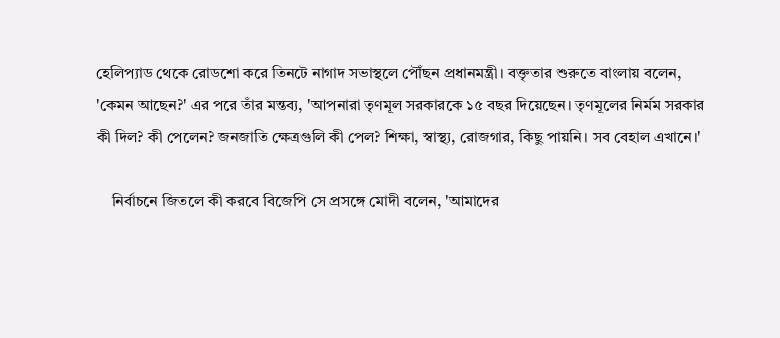হেলিপ্যাড থেকে রোডশো করে তিনটে নাগাদ সভাস্থলে পৌঁছন প্রধানমন্ত্রী। বক্তৃতার শুরুতে বাংলায় বলেন, 'কেমন আছেন?' এর পরে তাঁর মন্তব্য, 'আপনারা তৃণমূল সরকারকে ১৫ বছর দিয়েছেন। তৃণমূলের নির্মম সরকার কী দিল? কী পেলেন? জনজাতি ক্ষেত্রগুলি কী পেল? শিক্ষা, স্বাস্থ্য, রোজগার, কিছু পায়নি। সব বেহাল এখানে।'

    নির্বাচনে জিতলে কী করবে বিজেপি সে প্রসঙ্গে মোদী বলেন, 'আমাদের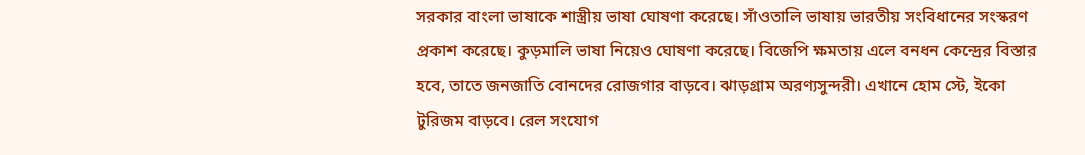সরকার বাংলা ভাষাকে শাস্ত্রীয় ভাষা ঘোষণা করেছে। সাঁওতালি ভাষায় ভারতীয় সংবিধানের সংস্করণ প্রকাশ করেছে। কুড়মালি ভাষা নিয়েও ঘোষণা করেছে। বিজেপি ক্ষমতায় এলে বনধন কেন্দ্রের বিস্তার হবে, তাতে জনজাতি বোনদের রোজগার বাড়বে। ঝাড়গ্রাম অরণ্যসুন্দরী। এখানে হোম স্টে, ইকো টুরিজম বাড়বে। রেল সংযোগ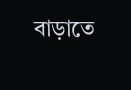বাড়াতে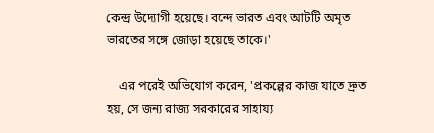কেন্দ্র উদ্যোগী হয়েছে। বন্দে ভারত এবং আটটি অমৃত ভারতের সঙ্গে জোড়া হয়েছে তাকে।'

    এর পরেই অভিযোগ করেন, 'প্রকল্পের কাজ যাতে দ্রুত হয়, সে জন্য রাজ্য সরকারের সাহায্য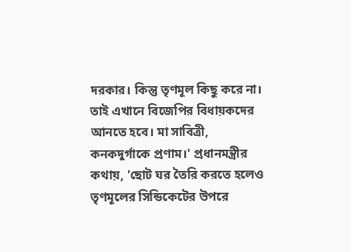দরকার। কিন্তু তৃণমূল কিছু করে না। তাই এখানে বিজেপির বিধায়কদের আনতে হবে। মা সাবিত্রী, কনকদুর্গাকে প্রণাম।' প্রধানমন্ত্রীর কথায়, 'ছোট ঘর তৈরি করতে হলেও তৃণমূলের সিন্ডিকেটের উপরে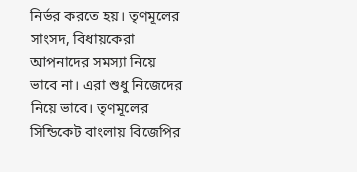নির্ভর করতে হয়। তৃণমূলের সাংসদ, বিধায়কেরা আপনাদের সমস্যা নিয়ে ভাবে না। এরা শুধু নিজেদের নিয়ে ভাবে। তৃণমূলের সিন্ডিকেট বাংলায় বিজেপির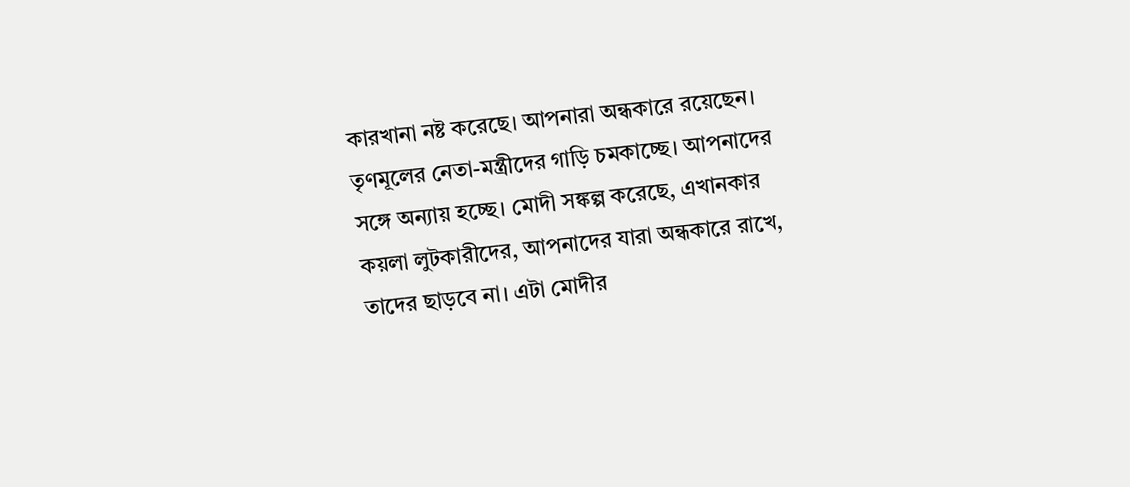কারখানা নষ্ট করেছে। আপনারা অন্ধকারে রয়েছেন। তৃণমূলের নেতা-মন্ত্রীদের গাড়ি চমকাচ্ছে। আপনাদের সঙ্গে অন্যায় হচ্ছে। মোদী সঙ্কল্প করেছে, এখানকার কয়লা লুটকারীদের, আপনাদের যারা অন্ধকারে রাখে, তাদের ছাড়বে না। এটা মোদীর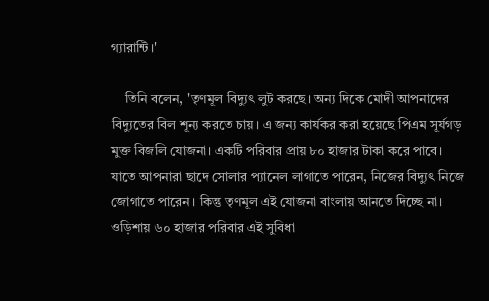গ্যারান্টি।'

    তিনি বলেন, 'তৃণমূল বিদ্যুৎ লুট করছে। অন্য দিকে মোদী আপনাদের বিদ্যুতের বিল শূন্য করতে চায়। এ জন্য কার্যকর করা হয়েছে পিএম সূর্যগড় মুক্ত বিজলি যোজনা। একটি পরিবার প্রায় ৮০ হাজার টাকা করে পাবে। যাতে আপনারা ছাদে সোলার প্যানেল লাগাতে পারেন, নিজের বিদ্যুৎ নিজে জোগাতে পারেন। কিন্তু তৃণমূল এই যোজনা বাংলায় আনতে দিচ্ছে না। ওড়িশায় ৬০ হাজার পরিবার এই সুবিধা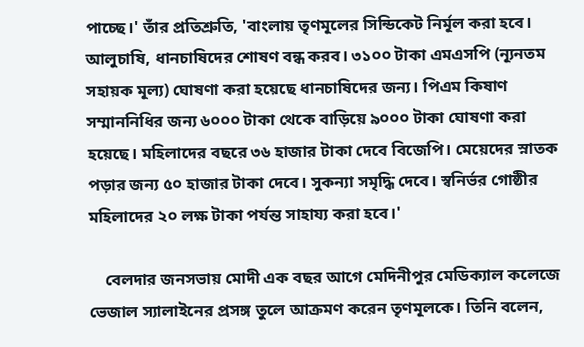পাচ্ছে।' তাঁর প্রতিশ্রুতি, 'বাংলায় তৃণমূলের সিন্ডিকেট নির্মূল করা হবে। আলুচাষি, ধানচাষিদের শোষণ বন্ধ করব। ৩১০০ টাকা এমএসপি (ন্যূনতম সহায়ক মূল্য) ঘোষণা করা হয়েছে ধানচাষিদের জন্য। পিএম কিষাণ সম্মাননিধির জন্য ৬০০০ টাকা থেকে বাড়িয়ে ৯০০০ টাকা ঘোষণা করা হয়েছে। মহিলাদের বছরে ৩৬ হাজার টাকা দেবে বিজেপি। মেয়েদের স্নাতক পড়ার জন্য ৫০ হাজার টাকা দেবে। সুকন্যা সমৃদ্ধি দেবে। স্বনির্ভর গোষ্ঠীর মহিলাদের ২০ লক্ষ টাকা পর্যন্ত সাহায্য করা হবে।'

    বেলদার জনসভায় মোদী এক বছর আগে মেদিনীপুর মেডিক্যাল কলেজে ভেজাল স্যালাইনের প্রসঙ্গ তুলে আক্রমণ করেন তৃণমূলকে। তিনি বলেন,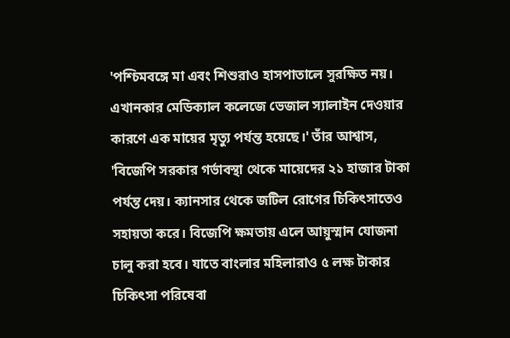'পশ্চিমবঙ্গে মা এবং শিশুরাও হাসপাতালে সুরক্ষিত নয়। এখানকার মেডিক্যাল কলেজে ভেজাল স্যালাইন দেওয়ার কারণে এক মায়ের মৃত্যু পর্যন্ত হয়েছে।' তাঁর আশ্বাস, 'বিজেপি সরকার গর্ভাবস্থা থেকে মায়েদের ২১ হাজার টাকা পর্যন্ত দেয়। ক্যানসার থেকে জটিল রোগের চিকিৎসাতেও সহায়তা করে। বিজেপি ক্ষমতায় এলে আয়ুস্মান যোজনা চালু করা হবে। যাতে বাংলার মহিলারাও ৫ লক্ষ টাকার চিকিৎসা পরিষেবা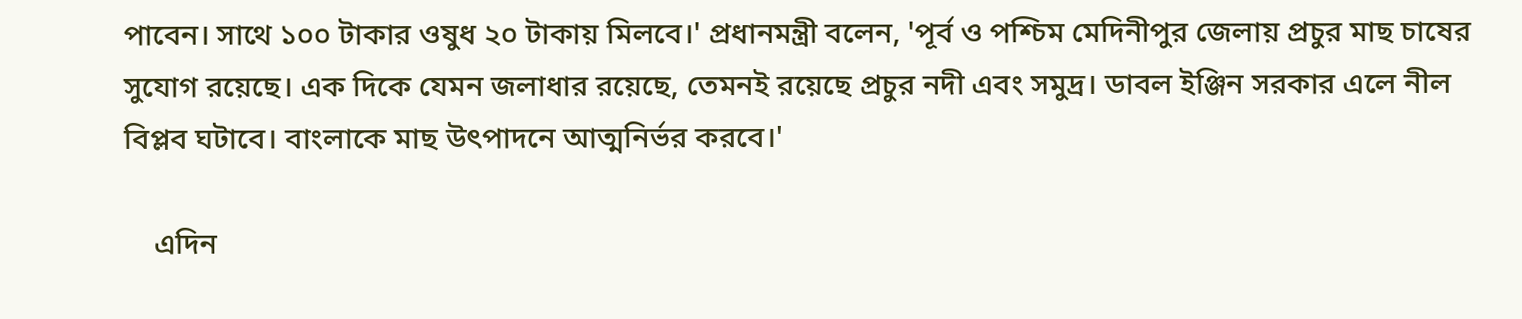পাবেন। সাথে ১০০ টাকার ওষুধ ২০ টাকায় মিলবে।' প্রধানমন্ত্রী বলেন, 'পূর্ব ও পশ্চিম মেদিনীপুর জেলায় প্রচুর মাছ চাষের সুযোগ রয়েছে। এক দিকে যেমন জলাধার রয়েছে, তেমনই রয়েছে প্রচুর নদী এবং সমুদ্র। ডাবল ইঞ্জিন সরকার এলে নীল বিপ্লব ঘটাবে। বাংলাকে মাছ উৎপাদনে আত্মনির্ভর করবে।'

    এদিন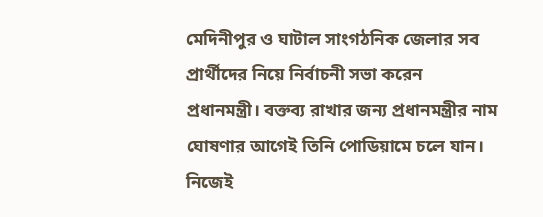মেদিনীপুর ও ঘাটাল সাংগঠনিক জেলার সব প্রার্থীদের নিয়ে নির্বাচনী সভা করেন প্রধানমন্ত্রী। বক্তব্য রাখার জন্য প্রধানমন্ত্রীর নাম ঘোষণার আগেই তিনি পোডিয়ামে চলে যান। নিজেই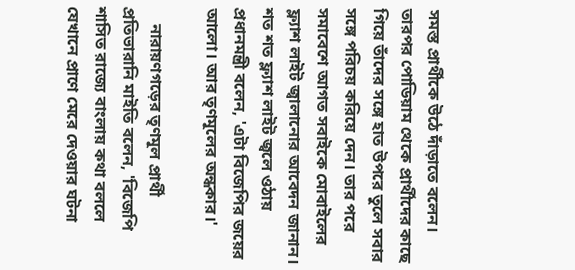সমস্ত প্রার্থীকে উঠে দাঁড়াতে বলেন। তারপর পোডিয়াম থেকে প্রার্থীদের কাছে গিয়ে তাঁদের সঙ্গে হাত উপরে তুলে সবার সঙ্গে পরিচয় করিয়ে দেন। তার পরে সমাবেশে আগত সবাইকে মোবাইলের ফ্ল্যাশ লাইট জ্বালানোর আবেদন জানান। শত শত ফ্ল্যাশ লাইট জ্বলে ওঠায় প্রধানমন্ত্রী বলেন, 'এটা বিজেপির জয়ের আলো। আর তৃণমূলের অন্ধকার।'

    নারায়ণগড়ের তৃণমূল প্রার্থী প্রতিভারানি মাইতি বলেন, 'বিজেপি শাসিত রাজ্যে বাংলায় কথা বললে যেখানে প্রাণে মেরে দেওয়ার ঘটনা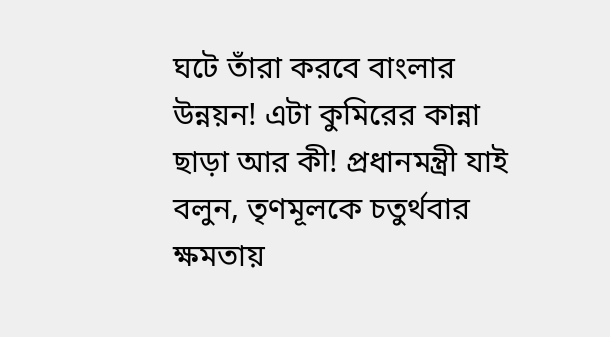ঘটে তাঁরা করবে বাংলার উন্নয়ন! এটা কুমিরের কান্না ছাড়া আর কী! প্রধানমন্ত্রী যাই বলুন, তৃণমূলকে চতুর্থবার ক্ষমতায়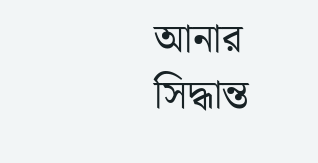আনার সিদ্ধান্ত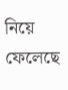নিয়ে ফেলেছে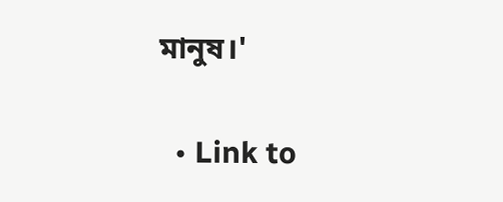মানুষ।'

  • Link to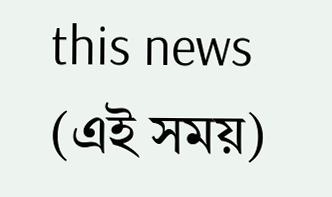this news (এই সময়)